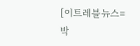[이트레블뉴스=박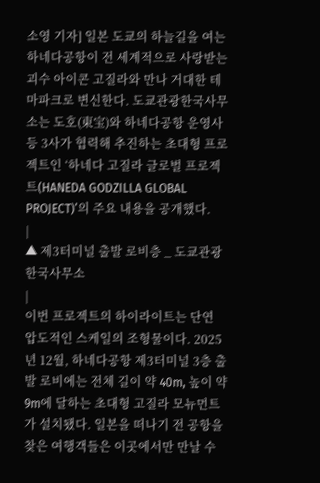소영 기자] 일본 도쿄의 하늘길을 여는 하네다공항이 전 세계적으로 사랑받는 괴수 아이콘 고질라와 만나 거대한 테마파크로 변신한다. 도쿄관광한국사무소는 도호(東宝)와 하네다공항 운영사 등 3사가 협력해 추진하는 초대형 프로젝트인 ‘하네다 고질라 글로벌 프로젝트(HANEDA GODZILLA GLOBAL PROJECT)’의 주요 내용을 공개했다.
|
▲ 제3터미널 출발 로비층 _ 도쿄관광한국사무소
|
이번 프로젝트의 하이라이트는 단연 압도적인 스케일의 조형물이다. 2025년 12월, 하네다공항 제3터미널 3층 출발 로비에는 전체 길이 약 40m, 높이 약 9m에 달하는 초대형 고질라 모뉴먼트가 설치됐다. 일본을 떠나기 전 공항을 찾은 여행객들은 이곳에서만 만날 수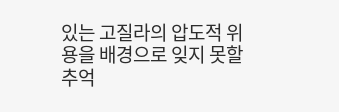있는 고질라의 압도적 위용을 배경으로 잊지 못할 추억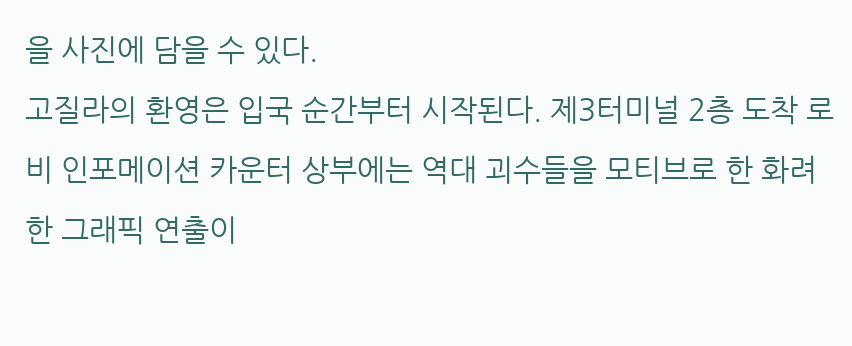을 사진에 담을 수 있다.
고질라의 환영은 입국 순간부터 시작된다. 제3터미널 2층 도착 로비 인포메이션 카운터 상부에는 역대 괴수들을 모티브로 한 화려한 그래픽 연출이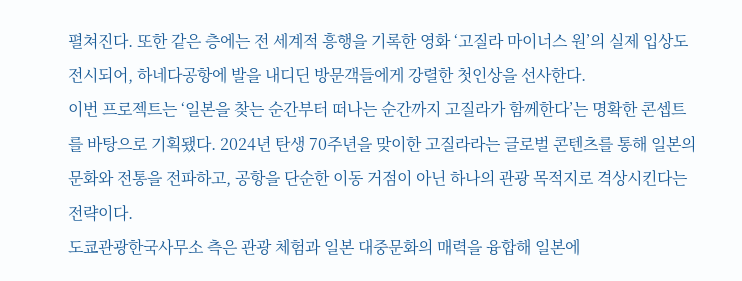펼쳐진다. 또한 같은 층에는 전 세계적 흥행을 기록한 영화 ‘고질라 마이너스 원’의 실제 입상도 전시되어, 하네다공항에 발을 내디딘 방문객들에게 강렬한 첫인상을 선사한다.
이번 프로젝트는 ‘일본을 찾는 순간부터 떠나는 순간까지 고질라가 함께한다’는 명확한 콘셉트를 바탕으로 기획됐다. 2024년 탄생 70주년을 맞이한 고질라라는 글로벌 콘텐츠를 통해 일본의 문화와 전통을 전파하고, 공항을 단순한 이동 거점이 아닌 하나의 관광 목적지로 격상시킨다는 전략이다.
도쿄관광한국사무소 측은 관광 체험과 일본 대중문화의 매력을 융합해 일본에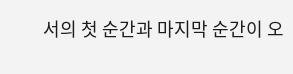서의 첫 순간과 마지막 순간이 오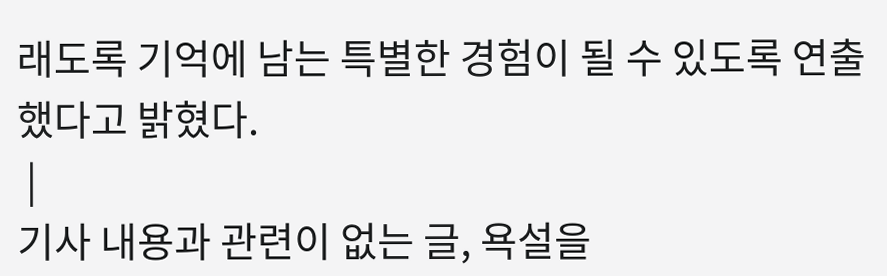래도록 기억에 남는 특별한 경험이 될 수 있도록 연출했다고 밝혔다.
 |
기사 내용과 관련이 없는 글, 욕설을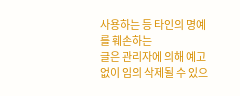사용하는 등 타인의 명예를 훼손하는
글은 관리자에 의해 예고 없이 임의 삭제될 수 있으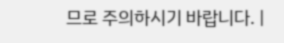므로 주의하시기 바랍니다. |